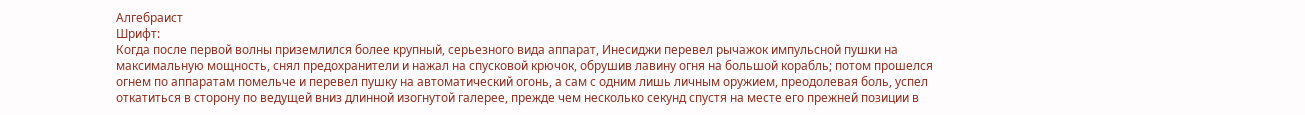Алгебраист
Шрифт:
Когда после первой волны приземлился более крупный, серьезного вида аппарат, Инесиджи перевел рычажок импульсной пушки на максимальную мощность, снял предохранители и нажал на спусковой крючок, обрушив лавину огня на большой корабль; потом прошелся огнем по аппаратам помельче и перевел пушку на автоматический огонь, а сам с одним лишь личным оружием, преодолевая боль, успел откатиться в сторону по ведущей вниз длинной изогнутой галерее, прежде чем несколько секунд спустя на месте его прежней позиции в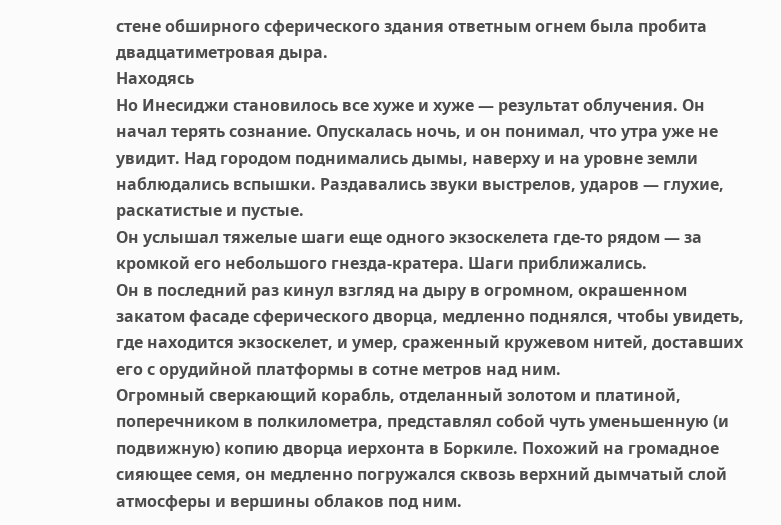стене обширного сферического здания ответным огнем была пробита двадцатиметровая дыра.
Находясь
Но Инесиджи становилось все хуже и хуже — результат облучения. Он начал терять сознание. Опускалась ночь, и он понимал, что утра уже не увидит. Над городом поднимались дымы, наверху и на уровне земли наблюдались вспышки. Раздавались звуки выстрелов, ударов — глухие, раскатистые и пустые.
Он услышал тяжелые шаги еще одного экзоскелета где-то рядом — за кромкой его небольшого гнезда-кратера. Шаги приближались.
Он в последний раз кинул взгляд на дыру в огромном, окрашенном закатом фасаде сферического дворца, медленно поднялся, чтобы увидеть, где находится экзоскелет, и умер, сраженный кружевом нитей, доставших его с орудийной платформы в сотне метров над ним.
Огромный сверкающий корабль, отделанный золотом и платиной, поперечником в полкилометра, представлял собой чуть уменьшенную (и подвижную) копию дворца иерхонта в Боркиле. Похожий на громадное сияющее семя, он медленно погружался сквозь верхний дымчатый слой атмосферы и вершины облаков под ним.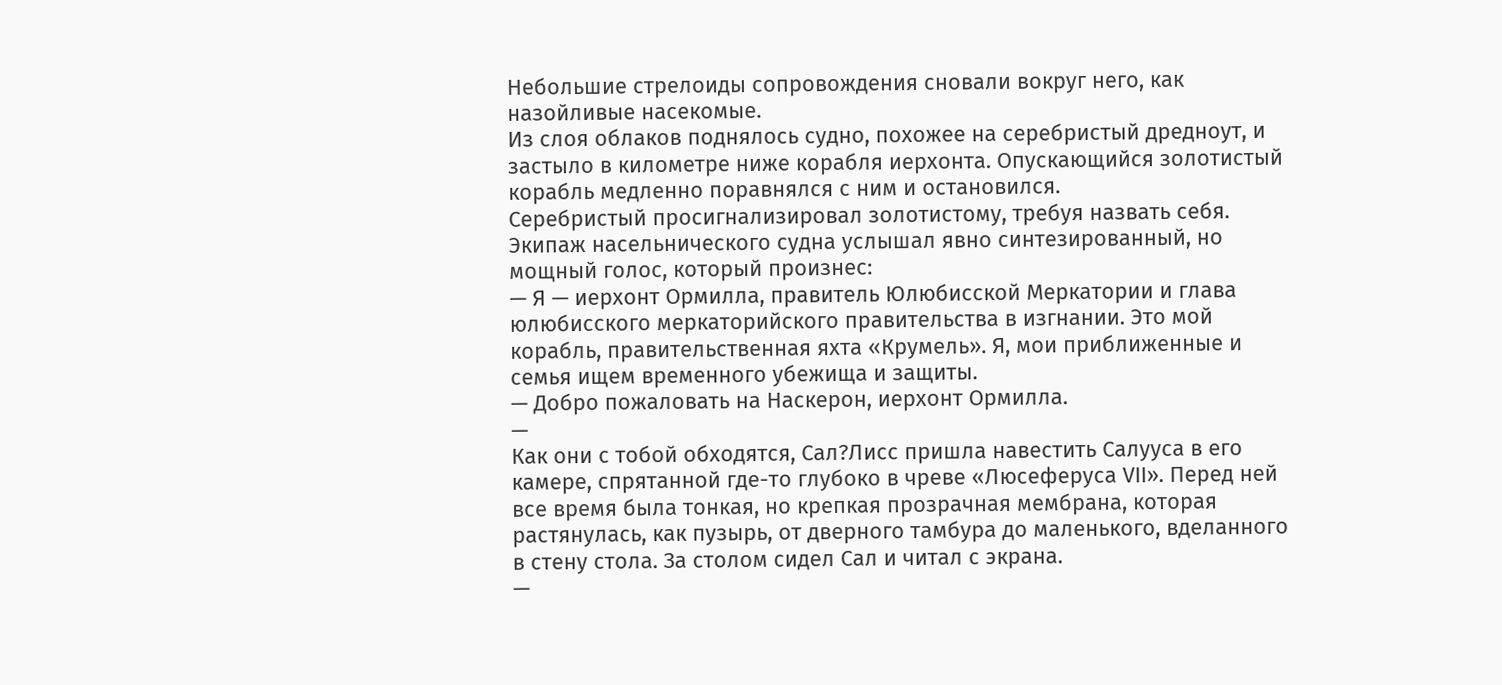Небольшие стрелоиды сопровождения сновали вокруг него, как назойливые насекомые.
Из слоя облаков поднялось судно, похожее на серебристый дредноут, и застыло в километре ниже корабля иерхонта. Опускающийся золотистый корабль медленно поравнялся с ним и остановился.
Серебристый просигнализировал золотистому, требуя назвать себя.
Экипаж насельнического судна услышал явно синтезированный, но мощный голос, который произнес:
— Я — иерхонт Ормилла, правитель Юлюбисской Меркатории и глава юлюбисского меркаторийского правительства в изгнании. Это мой корабль, правительственная яхта «Крумель». Я, мои приближенные и семья ищем временного убежища и защиты.
— Добро пожаловать на Наскерон, иерхонт Ормилла.
—
Как они с тобой обходятся, Сал?Лисс пришла навестить Салууса в его камере, спрятанной где-то глубоко в чреве «Люсеферуса VII». Перед ней все время была тонкая, но крепкая прозрачная мембрана, которая растянулась, как пузырь, от дверного тамбура до маленького, вделанного в стену стола. За столом сидел Сал и читал с экрана.
—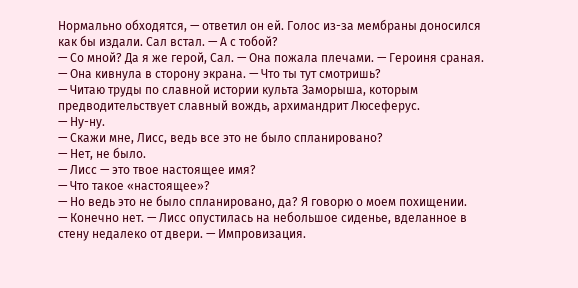Нормально обходятся, — ответил он ей. Голос из-за мембраны доносился как бы издали. Сал встал. — А с тобой?
— Со мной? Да я же герой, Сал. — Она пожала плечами. — Героиня сраная. — Она кивнула в сторону экрана. — Что ты тут смотришь?
— Читаю труды по славной истории культа Заморыша, которым предводительствует славный вождь, архимандрит Люсеферус.
— Ну-ну.
— Скажи мне, Лисс, ведь все это не было спланировано?
— Нет, не было.
— Лисс — это твое настоящее имя?
— Что такое «настоящее»?
— Но ведь это не было спланировано, да? Я говорю о моем похищении.
— Конечно нет. — Лисс опустилась на небольшое сиденье, вделанное в стену недалеко от двери. — Импровизация.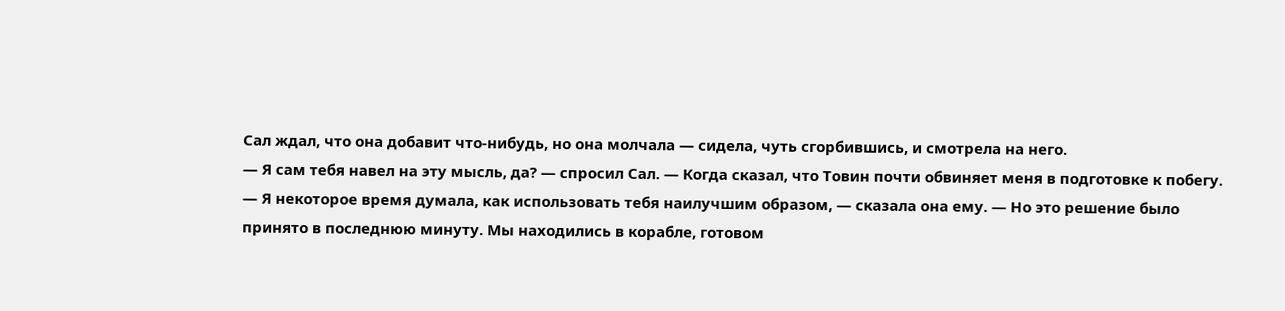Сал ждал, что она добавит что-нибудь, но она молчала — сидела, чуть сгорбившись, и смотрела на него.
— Я сам тебя навел на эту мысль, да? — спросил Сал. — Когда сказал, что Товин почти обвиняет меня в подготовке к побегу.
— Я некоторое время думала, как использовать тебя наилучшим образом, — сказала она ему. — Но это решение было принято в последнюю минуту. Мы находились в корабле, готовом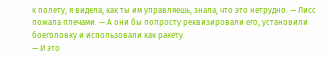к полету, я видела, как ты им управляешь, знала, что это нетрудно. — Лисс пожала плечами. — А они бы попросту реквизировали его, установили боеголовку и использовали как ракету.
— И это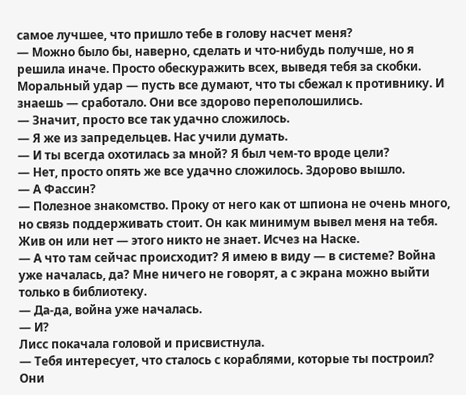самое лучшее, что пришло тебе в голову насчет меня?
— Можно было бы, наверно, сделать и что-нибудь получше, но я решила иначе. Просто обескуражить всех, выведя тебя за скобки. Моральный удар — пусть все думают, что ты сбежал к противнику. И знаешь — сработало. Они все здорово переполошились.
— Значит, просто все так удачно сложилось.
— Я же из запредельцев. Нас учили думать.
— И ты всегда охотилась за мной? Я был чем-то вроде цели?
— Нет, просто опять же все удачно сложилось. Здорово вышло.
— А Фассин?
— Полезное знакомство. Проку от него как от шпиона не очень много, но связь поддерживать стоит. Он как минимум вывел меня на тебя. Жив он или нет — этого никто не знает. Исчез на Наске.
— А что там сейчас происходит? Я имею в виду — в системе? Война уже началась, да? Мне ничего не говорят, а с экрана можно выйти только в библиотеку.
— Да-да, война уже началась.
— И?
Лисс покачала головой и присвистнула.
— Тебя интересует, что сталось с кораблями, которые ты построил? Они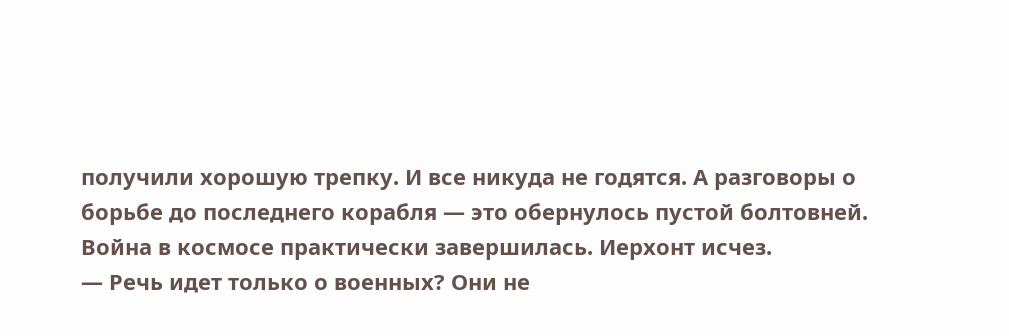получили хорошую трепку. И все никуда не годятся. А разговоры о борьбе до последнего корабля — это обернулось пустой болтовней. Война в космосе практически завершилась. Иерхонт исчез.
— Речь идет только о военных? Они не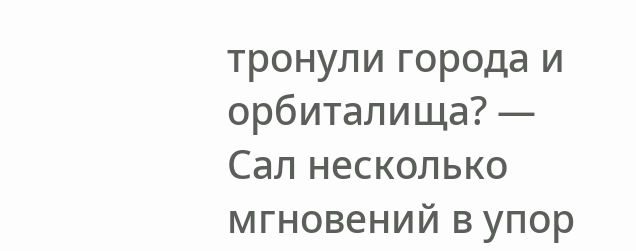тронули города и орбиталища? — Сал несколько мгновений в упор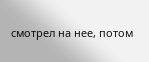смотрел на нее, потом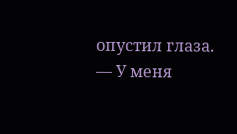опустил глаза. — У меня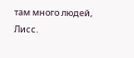там много людей, Лисс.